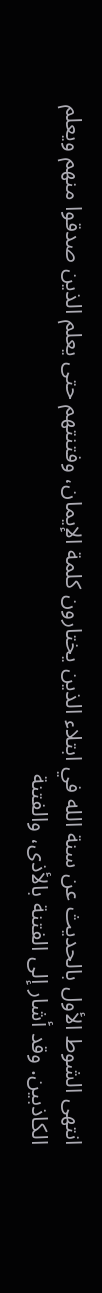انتهى الشوط الأول بالحديث عن سنة الله في ابتلاء الذين يختارون كلمة الإيمان، وفتنتهم حتى يعلم الذين صدقوا منهم ويعلم الكاذبين. وقد أشار إلى الفتنة بالأذى، والفتنة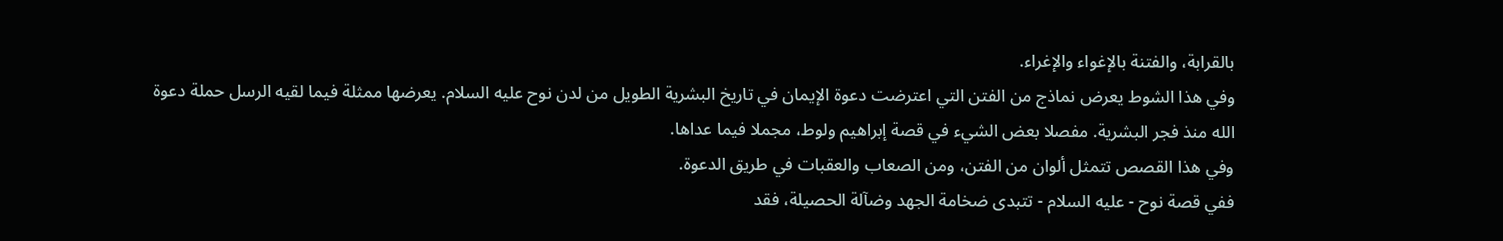بالقرابة، والفتنة بالإغواء والإغراء.
وفي هذا الشوط يعرض نماذج من الفتن التي اعترضت دعوة الإيمان في تاريخ البشرية الطويل من لدن نوح عليه السلام. يعرضها ممثلة فيما لقيه الرسل حملة دعوة الله منذ فجر البشرية. مفصلا بعض الشيء في قصة إبراهيم ولوط، مجملا فيما عداها.
وفي هذا القصص تتمثل ألوان من الفتن، ومن الصعاب والعقبات في طريق الدعوة.
ففي قصة نوح - عليه السلام - تتبدى ضخامة الجهد وضآلة الحصيلة، فقد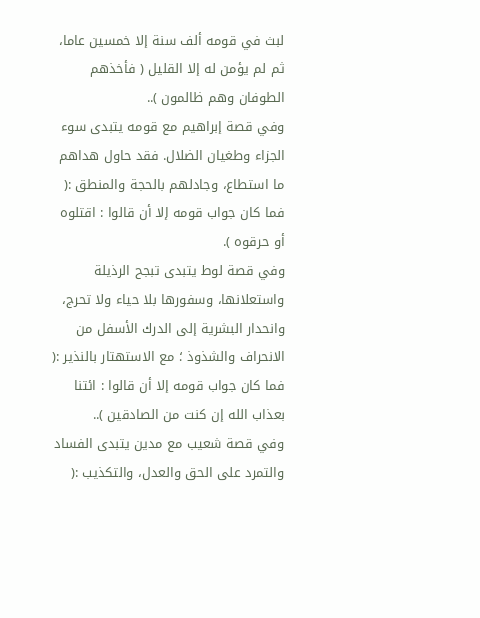لبث في قومه ألف سنة إلا خمسين عاما، ثم لم يؤمن له إلا القليل ( فأخذهم الطوفان وهم ظالمون )..
وفي قصة إبراهيم مع قومه يتبدى سوء الجزاء وطغيان الضلال. فقد حاول هداهم ما استطاع، وجادلهم بالحجة والمنطق :( فما كان جواب قومه إلا أن قالوا : اقتلوه أو حرقوه ).
وفي قصة لوط يتبدى تبجح الرذيلة واستعلانها، وسفورها بلا حياء ولا تحرج، وانحدار البشرية إلى الدرك الأسفل من الانحراف والشذوذ ؛ مع الاستهتار بالنذير :( فما كان جواب قومه إلا أن قالوا : ائتنا بعذاب الله إن كنت من الصادقين )..
وفي قصة شعيب مع مدين يتبدى الفساد والتمرد على الحق والعدل، والتكذيب :(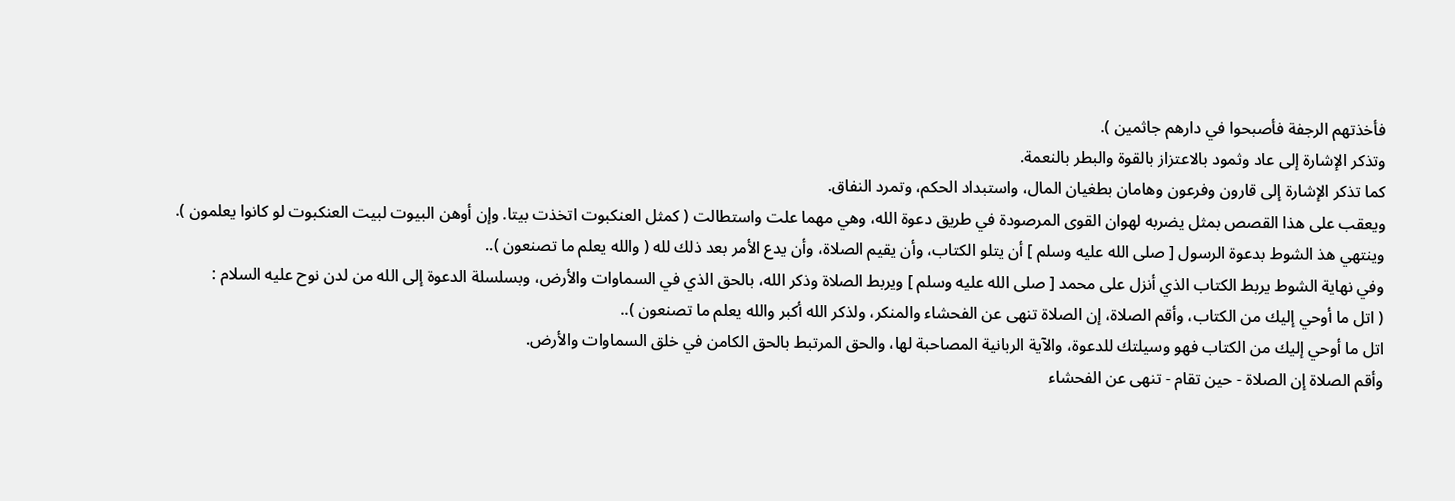فأخذتهم الرجفة فأصبحوا في دارهم جاثمين ).
وتذكر الإشارة إلى عاد وثمود بالاعتزاز بالقوة والبطر بالنعمة.
كما تذكر الإشارة إلى قارون وفرعون وهامان بطغيان المال، واستبداد الحكم، وتمرد النفاق.
ويعقب على هذا القصص بمثل يضربه لهوان القوى المرصودة في طريق دعوة الله، وهي مهما علت واستطالت ( كمثل العنكبوت اتخذت بيتا. وإن أوهن البيوت لبيت العنكبوت لو كانوا يعلمون ).
وينتهي هذ الشوط بدعوة الرسول [ صلى الله عليه وسلم ] أن يتلو الكتاب، وأن يقيم الصلاة، وأن يدع الأمر بعد ذلك لله ( والله يعلم ما تصنعون )..
وفي نهاية الشوط يربط الكتاب الذي أنزل على محمد [ صلى الله عليه وسلم ] ويربط الصلاة وذكر الله، بالحق الذي في السماوات والأرض، وبسلسلة الدعوة إلى الله من لدن نوح عليه السلام :
( اتل ما أوحي إليك من الكتاب، وأقم الصلاة، إن الصلاة تنهى عن الفحشاء والمنكر، ولذكر الله أكبر والله يعلم ما تصنعون )..
اتل ما أوحي إليك من الكتاب فهو وسيلتك للدعوة، والآية الربانية المصاحبة لها، والحق المرتبط بالحق الكامن في خلق السماوات والأرض.
وأقم الصلاة إن الصلاة - حين تقام - تنهى عن الفحشاء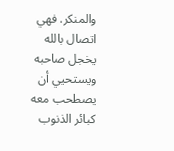والمنكر. فهي اتصال بالله يخجل صاحبه ويستحيي أن يصطحب معه كبائر الذنوب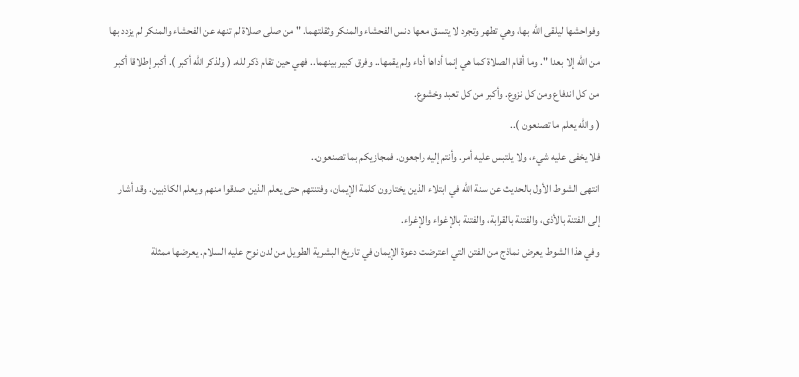وفواحشها ليلقى الله بها، وهي تطهر وتجرد لا يتسق معها دنس الفحشاء والمنكر وثقلتهما. " من صلى صلاة لم تنهه عن الفحشاء والمنكر لم يزدد بها من الله إلا بعدا ". وما أقام الصلاة كما هي إنما أداها أداء ولم يقمها.. وفرق كبير بينهما.. فهي حين تقام ذكر لله. ( ولذكر الله أكبر ). أكبر إطلاقا أكبر من كل اندفاع ومن كل نزوع. وأكبر من كل تعبد وخشوع.
( والله يعلم ما تصنعون )..
فلا يخفى عليه شيء، ولا يلتبس عليه أمر. وأنتم إليه راجعون. فمجازيكم بما تصنعون..
انتهى الشوط الأول بالحديث عن سنة الله في ابتلاء الذين يختارون كلمة الإيمان، وفتنتهم حتى يعلم الذين صدقوا منهم ويعلم الكاذبين. وقد أشار إلى الفتنة بالأذى، والفتنة بالقرابة، والفتنة بالإغواء والإغراء.
وفي هذا الشوط يعرض نماذج من الفتن التي اعترضت دعوة الإيمان في تاريخ البشرية الطويل من لدن نوح عليه السلام. يعرضها ممثلة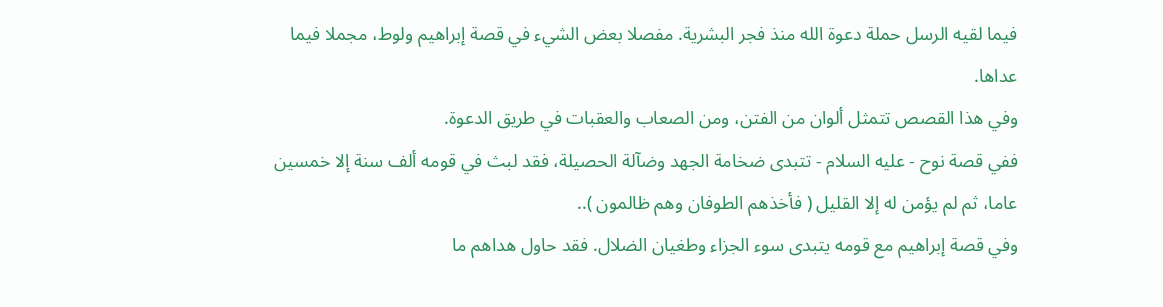فيما لقيه الرسل حملة دعوة الله منذ فجر البشرية. مفصلا بعض الشيء في قصة إبراهيم ولوط، مجملا فيما عداها.
وفي هذا القصص تتمثل ألوان من الفتن، ومن الصعاب والعقبات في طريق الدعوة.
ففي قصة نوح - عليه السلام - تتبدى ضخامة الجهد وضآلة الحصيلة، فقد لبث في قومه ألف سنة إلا خمسين عاما، ثم لم يؤمن له إلا القليل ( فأخذهم الطوفان وهم ظالمون )..
وفي قصة إبراهيم مع قومه يتبدى سوء الجزاء وطغيان الضلال. فقد حاول هداهم ما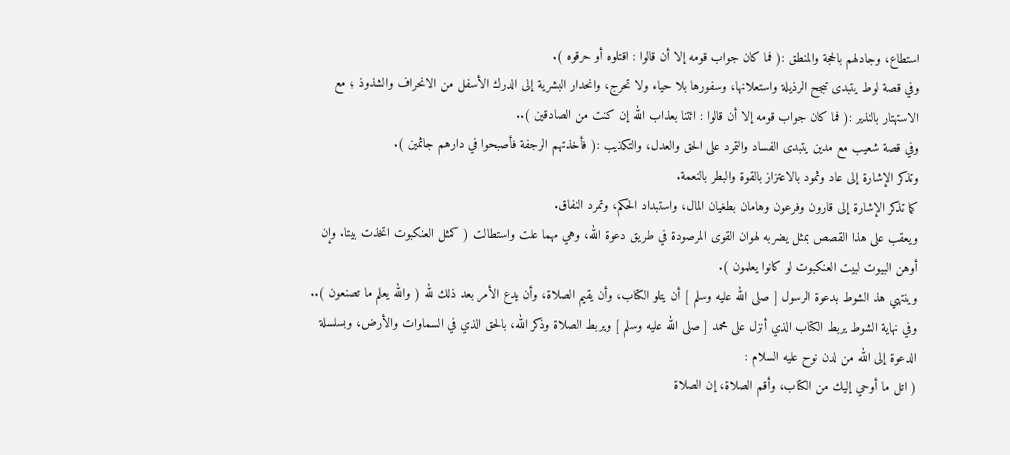استطاع، وجادلهم بالحجة والمنطق :( فما كان جواب قومه إلا أن قالوا : اقتلوه أو حرقوه ).
وفي قصة لوط يتبدى تبجح الرذيلة واستعلانها، وسفورها بلا حياء ولا تحرج، وانحدار البشرية إلى الدرك الأسفل من الانحراف والشذوذ ؛ مع الاستهتار بالنذير :( فما كان جواب قومه إلا أن قالوا : ائتنا بعذاب الله إن كنت من الصادقين )..
وفي قصة شعيب مع مدين يتبدى الفساد والتمرد على الحق والعدل، والتكذيب :( فأخذتهم الرجفة فأصبحوا في دارهم جاثمين ).
وتذكر الإشارة إلى عاد وثمود بالاعتزاز بالقوة والبطر بالنعمة.
كما تذكر الإشارة إلى قارون وفرعون وهامان بطغيان المال، واستبداد الحكم، وتمرد النفاق.
ويعقب على هذا القصص بمثل يضربه لهوان القوى المرصودة في طريق دعوة الله، وهي مهما علت واستطالت ( كمثل العنكبوت اتخذت بيتا. وإن أوهن البيوت لبيت العنكبوت لو كانوا يعلمون ).
وينتهي هذ الشوط بدعوة الرسول [ صلى الله عليه وسلم ] أن يتلو الكتاب، وأن يقيم الصلاة، وأن يدع الأمر بعد ذلك لله ( والله يعلم ما تصنعون )..
وفي نهاية الشوط يربط الكتاب الذي أنزل على محمد [ صلى الله عليه وسلم ] ويربط الصلاة وذكر الله، بالحق الذي في السماوات والأرض، وبسلسلة الدعوة إلى الله من لدن نوح عليه السلام :
( اتل ما أوحي إليك من الكتاب، وأقم الصلاة، إن الصلاة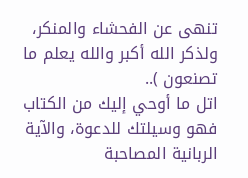تنهى عن الفحشاء والمنكر، ولذكر الله أكبر والله يعلم ما تصنعون )..
اتل ما أوحي إليك من الكتاب فهو وسيلتك للدعوة، والآية الربانية المصاحبة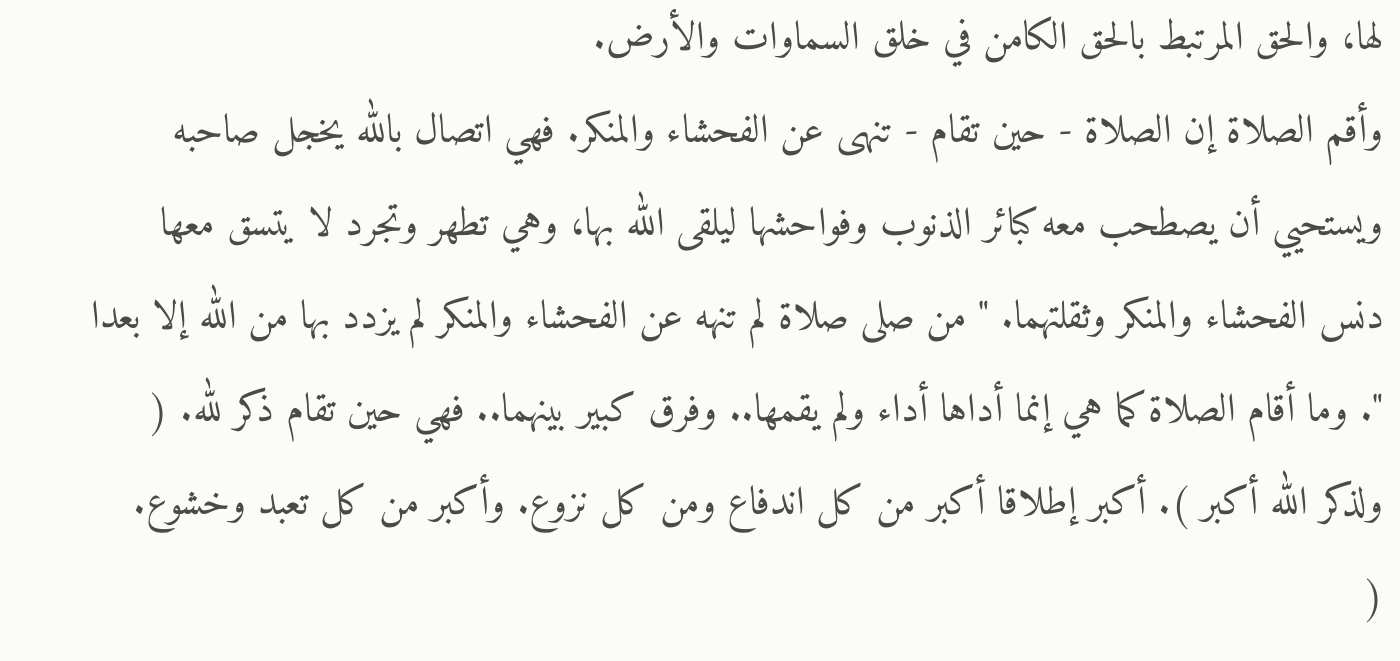لها، والحق المرتبط بالحق الكامن في خلق السماوات والأرض.
وأقم الصلاة إن الصلاة - حين تقام - تنهى عن الفحشاء والمنكر. فهي اتصال بالله يخجل صاحبه ويستحيي أن يصطحب معه كبائر الذنوب وفواحشها ليلقى الله بها، وهي تطهر وتجرد لا يتسق معها دنس الفحشاء والمنكر وثقلتهما. " من صلى صلاة لم تنهه عن الفحشاء والمنكر لم يزدد بها من الله إلا بعدا ". وما أقام الصلاة كما هي إنما أداها أداء ولم يقمها.. وفرق كبير بينهما.. فهي حين تقام ذكر لله. ( ولذكر الله أكبر ). أكبر إطلاقا أكبر من كل اندفاع ومن كل نزوع. وأكبر من كل تعبد وخشوع.
(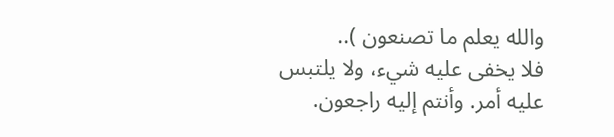والله يعلم ما تصنعون )..
فلا يخفى عليه شيء، ولا يلتبس عليه أمر. وأنتم إليه راجعون.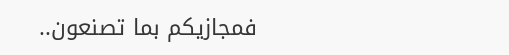فمجازيكم بما تصنعون..